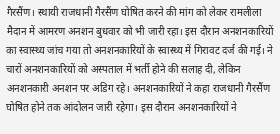गैरसैंण। स्थायी राजधानी गैरसैंण घोषित करने की मांग को लेकर रामलीला मैदान में आमरण अनशन बुधवार को भी जारी रहा। इस दौरान अनशनकारियों का स्वास्थ्य जांच गया तो अनशनकारियों के स्वास्थ्य में गिरावट दर्ज की गई। ने चारों अनशनकारियों को अस्पताल में भर्ती होने की सलाह दी, लेकिन अनशनकारी अनशन पर अडिग रहे। अनशनकारियों ने कहा राजधानी गैरसैंण घोषित होने तक आंदोलन जारी रहेगा। इस दौरान अनशनकारियों ने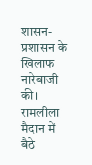शासन-प्रशासन के खिलाफ नारेबाजी की।
रामलीला मैदान में बैठे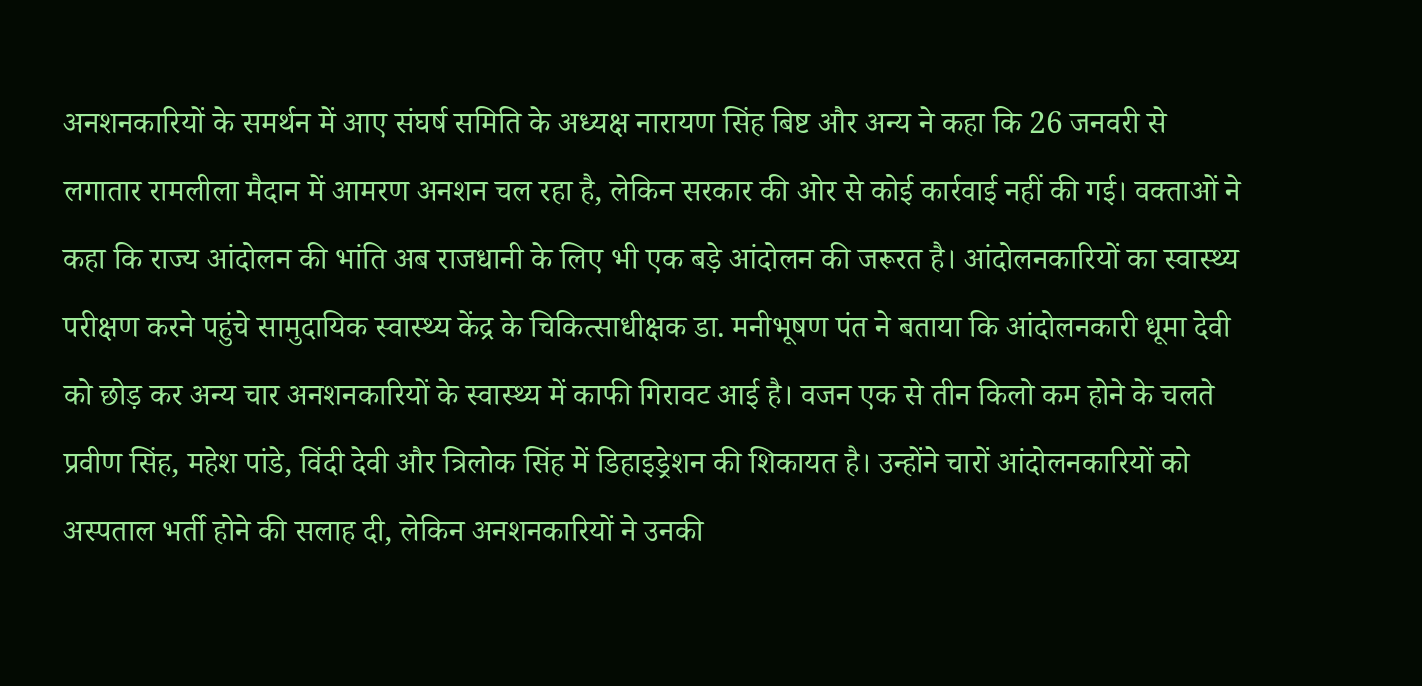अनशनकारियों के समर्थन में आए संघर्ष समिति के अध्यक्ष नारायण सिंह बिष्ट और अन्य ने कहा कि 26 जनवरी से लगातार रामलीला मैदान में आमरण अनशन चल रहा है, लेकिन सरकार की ओर से कोई कार्रवाई नहीं की गई। वक्ताओं ने कहा कि राज्य आंदोलन की भांति अब राजधानी के लिए भी एक बड़े आंदोलन की जरूरत है। आंदोलनकारियों का स्वास्थ्य परीक्षण करने पहुंचे सामुदायिक स्वास्थ्य केंद्र के चिकित्साधीक्षक डा. मनीभूषण पंत ने बताया कि आंदोलनकारी धूमा देवी को छोड़ कर अन्य चार अनशनकारियों के स्वास्थ्य में काफी गिरावट आई है। वजन एक से तीन किलो कम होने के चलते प्रवीण सिंह, महेश पांडे, विंदी देवी और त्रिलोक सिंह में डिहाइड्रेशन की शिकायत है। उन्होंने चारों आंदोलनकारियों को अस्पताल भर्ती होने की सलाह दी, लेकिन अनशनकारियों ने उनकी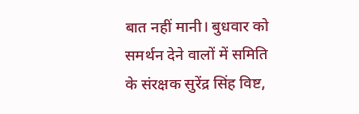बात नहीं मानी। बुधवार को समर्थन देने वालों में समिति के संरक्षक सुरेंद्र सिंह विष्ट,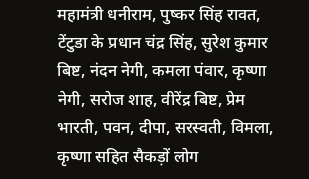महामंत्री धनीराम, पुष्कर सिंह रावत, टेंटुडा के प्रधान चंद्र सिंह, सुरेश कुमार बिष्ट, नंदन नेगी, कमला पंवार, कृष्णा नेगी, सरोज शाह, वीरेंद्र बिष्ट, प्रेम भारती, पवन, दीपा, सरस्वती, विमला, कृष्णा सहित सैकड़ों लोग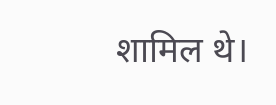शामिल थे।